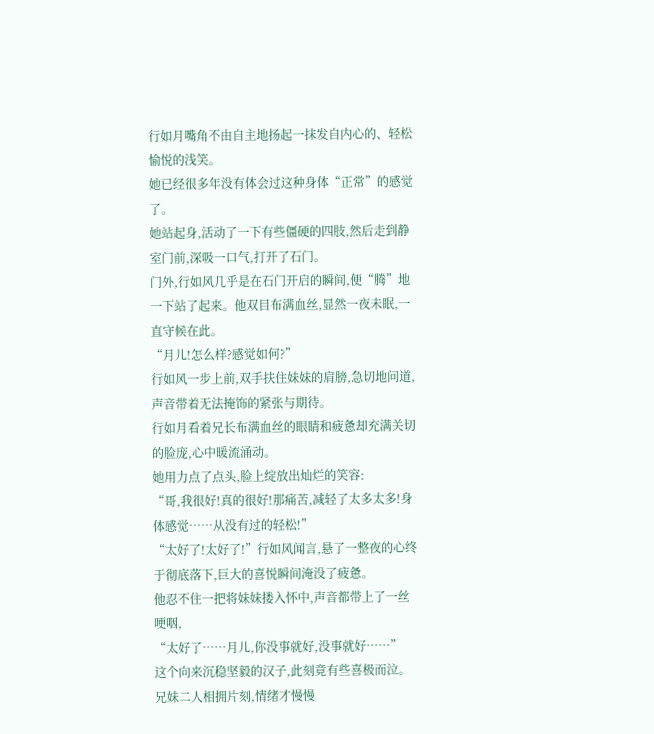行如月嘴角不由自主地扬起一抹发自内心的、轻松愉悦的浅笑。
她已经很多年没有体会过这种身体“正常”的感觉了。
她站起身,活动了一下有些僵硬的四肢,然后走到静室门前,深吸一口气,打开了石门。
门外,行如风几乎是在石门开启的瞬间,便“腾”地一下站了起来。他双目布满血丝,显然一夜未眠,一直守候在此。
“月儿!怎么样?感觉如何?”
行如风一步上前,双手扶住妹妹的肩膀,急切地问道,声音带着无法掩饰的紧张与期待。
行如月看着兄长布满血丝的眼睛和疲惫却充满关切的脸庞,心中暖流涌动。
她用力点了点头,脸上绽放出灿烂的笑容:
“哥,我很好!真的很好!那痛苦,减轻了太多太多!身体感觉……从没有过的轻松!”
“太好了!太好了!”行如风闻言,悬了一整夜的心终于彻底落下,巨大的喜悦瞬间淹没了疲惫。
他忍不住一把将妹妹搂入怀中,声音都带上了一丝哽咽,
“太好了……月儿,你没事就好,没事就好……”
这个向来沉稳坚毅的汉子,此刻竟有些喜极而泣。
兄妹二人相拥片刻,情绪才慢慢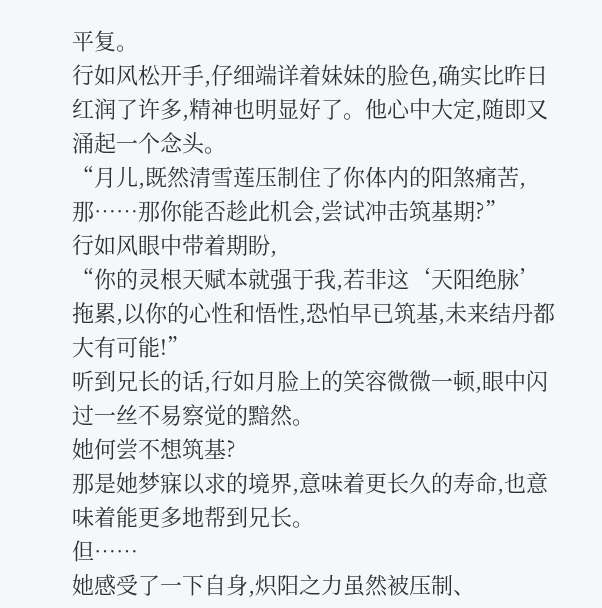平复。
行如风松开手,仔细端详着妹妹的脸色,确实比昨日红润了许多,精神也明显好了。他心中大定,随即又涌起一个念头。
“月儿,既然清雪莲压制住了你体内的阳煞痛苦,那……那你能否趁此机会,尝试冲击筑基期?”
行如风眼中带着期盼,
“你的灵根天赋本就强于我,若非这‘天阳绝脉’拖累,以你的心性和悟性,恐怕早已筑基,未来结丹都大有可能!”
听到兄长的话,行如月脸上的笑容微微一顿,眼中闪过一丝不易察觉的黯然。
她何尝不想筑基?
那是她梦寐以求的境界,意味着更长久的寿命,也意味着能更多地帮到兄长。
但……
她感受了一下自身,炽阳之力虽然被压制、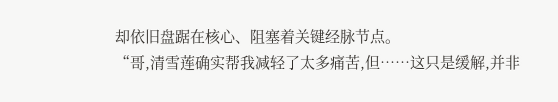却依旧盘踞在核心、阻塞着关键经脉节点。
“哥,清雪莲确实帮我减轻了太多痛苦,但……这只是缓解,并非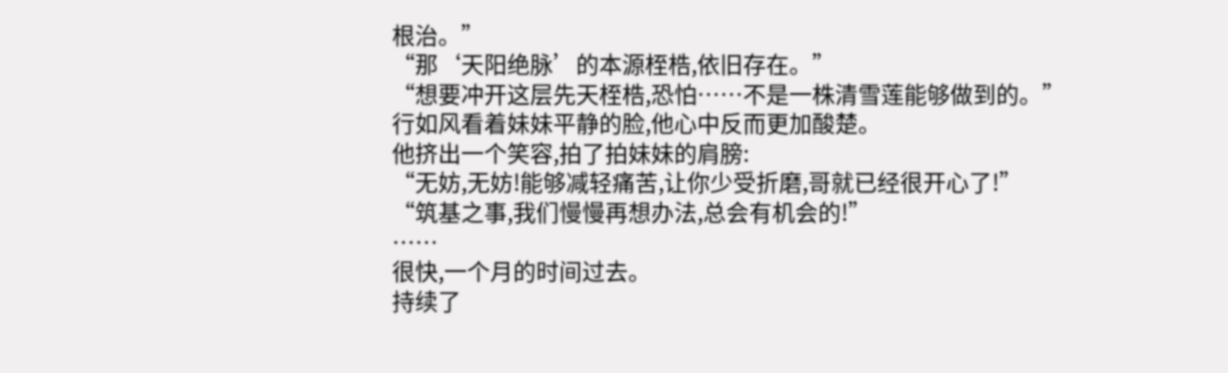根治。”
“那‘天阳绝脉’的本源桎梏,依旧存在。”
“想要冲开这层先天桎梏,恐怕……不是一株清雪莲能够做到的。”
行如风看着妹妹平静的脸,他心中反而更加酸楚。
他挤出一个笑容,拍了拍妹妹的肩膀:
“无妨,无妨!能够减轻痛苦,让你少受折磨,哥就已经很开心了!”
“筑基之事,我们慢慢再想办法,总会有机会的!”
……
很快,一个月的时间过去。
持续了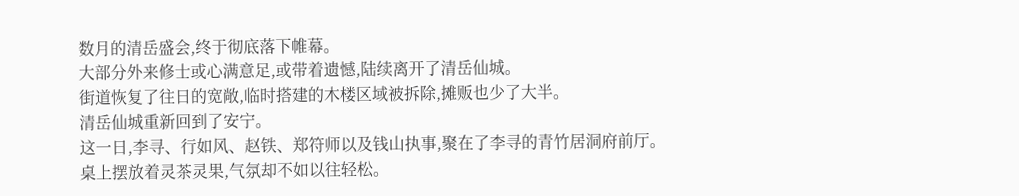数月的清岳盛会,终于彻底落下帷幕。
大部分外来修士或心满意足,或带着遗憾,陆续离开了清岳仙城。
街道恢复了往日的宽敞,临时搭建的木楼区域被拆除,摊贩也少了大半。
清岳仙城重新回到了安宁。
这一日,李寻、行如风、赵铁、郑符师以及钱山执事,聚在了李寻的青竹居洞府前厅。
桌上摆放着灵茶灵果,气氛却不如以往轻松。